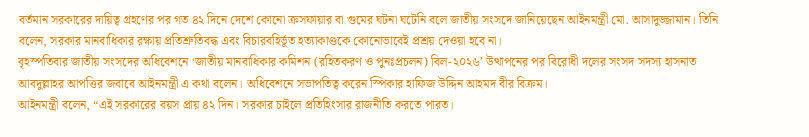বর্তমান সরকারের দায়িত্ব গ্রহণের পর গত ৪২ দিনে দেশে কোনো ক্রসফায়ার বা গুমের ঘটনা ঘটেনি বলে জাতীয় সংসদে জানিয়েছেন আইনমন্ত্রী মো. আসাদুজ্জামান। তিনি বলেন, সরকার মানবাধিকার রক্ষায় প্রতিশ্রুতিবদ্ধ এবং বিচারবহির্ভূত হত্যাকাণ্ডকে কোনোভাবেই প্রশ্রয় দেওয়া হবে না।
বৃহস্পতিবার জাতীয় সংসদের অধিবেশনে ‘জাতীয় মানবাধিকার কমিশন (রহিতকরণ ও পুনঃপ্রচলন) বিল-২০২৬’ উত্থাপনের পর বিরোধী দলের সংসদ সদস্য হাসনাত আবদুল্লাহর আপত্তির জবাবে আইনমন্ত্রী এ কথা বলেন। অধিবেশনে সভাপতিত্ব করেন স্পিকার হাফিজ উদ্দিন আহমদ বীর বিক্রম।
আইনমন্ত্রী বলেন, “এই সরকারের বয়স প্রায় ৪২ দিন। সরকার চাইলে প্রতিহিংসার রাজনীতি করতে পারত।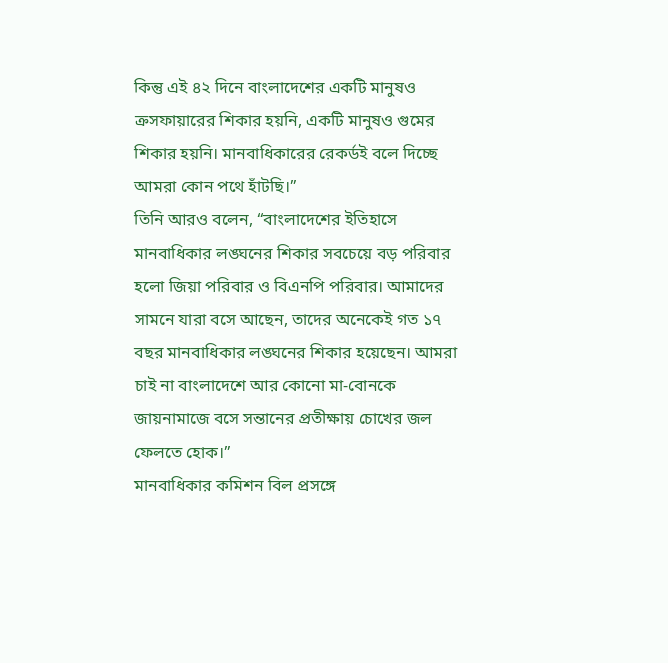কিন্তু এই ৪২ দিনে বাংলাদেশের একটি মানুষও ক্রসফায়ারের শিকার হয়নি, একটি মানুষও গুমের শিকার হয়নি। মানবাধিকারের রেকর্ডই বলে দিচ্ছে আমরা কোন পথে হাঁটছি।”
তিনি আরও বলেন, “বাংলাদেশের ইতিহাসে মানবাধিকার লঙ্ঘনের শিকার সবচেয়ে বড় পরিবার হলো জিয়া পরিবার ও বিএনপি পরিবার। আমাদের সামনে যারা বসে আছেন, তাদের অনেকেই গত ১৭ বছর মানবাধিকার লঙ্ঘনের শিকার হয়েছেন। আমরা চাই না বাংলাদেশে আর কোনো মা-বোনকে জায়নামাজে বসে সন্তানের প্রতীক্ষায় চোখের জল ফেলতে হোক।”
মানবাধিকার কমিশন বিল প্রসঙ্গে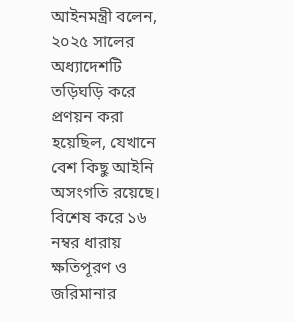আইনমন্ত্রী বলেন, ২০২৫ সালের অধ্যাদেশটি তড়িঘড়ি করে প্রণয়ন করা হয়েছিল, যেখানে বেশ কিছু আইনি অসংগতি রয়েছে। বিশেষ করে ১৬ নম্বর ধারায় ক্ষতিপূরণ ও জরিমানার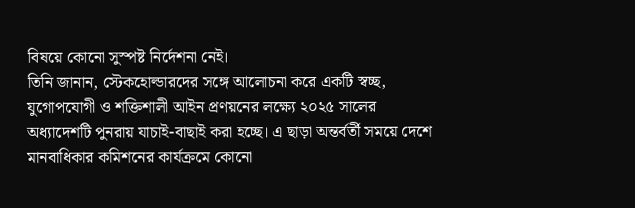বিষয়ে কোনো সুস্পষ্ট নির্দেশনা নেই।
তিনি জানান, স্টেকহোল্ডারদের সঙ্গে আলোচনা করে একটি স্বচ্ছ, যুগোপযোগী ও শক্তিশালী আইন প্রণয়নের লক্ষ্যে ২০২৫ সালের অধ্যাদেশটি পুনরায় যাচাই-বাছাই করা হচ্ছে। এ ছাড়া অন্তর্বর্তী সময়ে দেশে মানবাধিকার কমিশনের কার্যক্রমে কোনো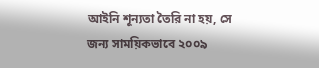আইনি শূন্যতা তৈরি না হয়, সে জন্য সাময়িকভাবে ২০০৯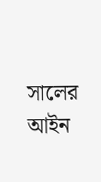সালের আইন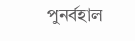পুনর্বহাল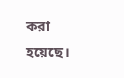করা হয়েছে।